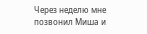Через неделю мне позвонил Миша и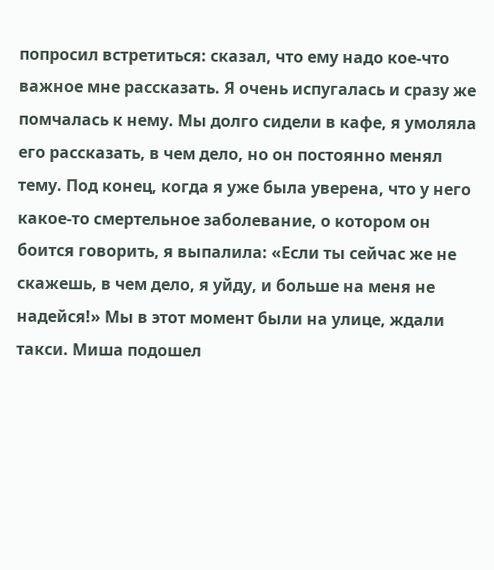попросил встретиться: сказал, что ему надо кое-что важное мне рассказать. Я очень испугалась и сразу же помчалась к нему. Мы долго сидели в кафе, я умоляла его рассказать, в чем дело, но он постоянно менял тему. Под конец, когда я уже была уверена, что у него какое-то смертельное заболевание, о котором он боится говорить, я выпалила: «Если ты сейчас же не скажешь, в чем дело, я уйду, и больше на меня не надейся!» Мы в этот момент были на улице, ждали такси. Миша подошел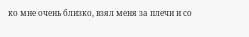ко мне очень близко, взял меня за плечи и со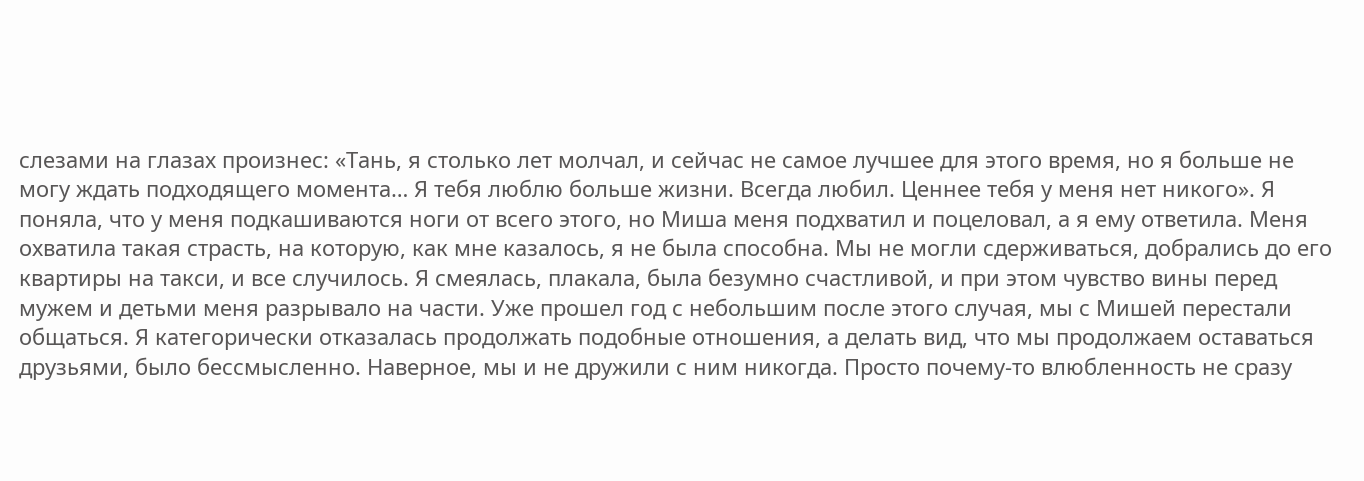слезами на глазах произнес: «Тань, я столько лет молчал, и сейчас не самое лучшее для этого время, но я больше не могу ждать подходящего момента… Я тебя люблю больше жизни. Всегда любил. Ценнее тебя у меня нет никого». Я поняла, что у меня подкашиваются ноги от всего этого, но Миша меня подхватил и поцеловал, а я ему ответила. Меня охватила такая страсть, на которую, как мне казалось, я не была способна. Мы не могли сдерживаться, добрались до его квартиры на такси, и все случилось. Я смеялась, плакала, была безумно счастливой, и при этом чувство вины перед мужем и детьми меня разрывало на части. Уже прошел год с небольшим после этого случая, мы с Мишей перестали общаться. Я категорически отказалась продолжать подобные отношения, а делать вид, что мы продолжаем оставаться друзьями, было бессмысленно. Наверное, мы и не дружили с ним никогда. Просто почему-то влюбленность не сразу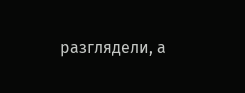разглядели, а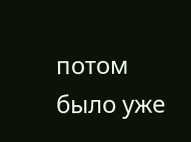потом было уже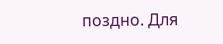поздно. Для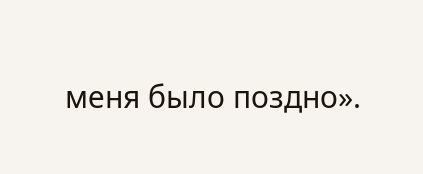меня было поздно».